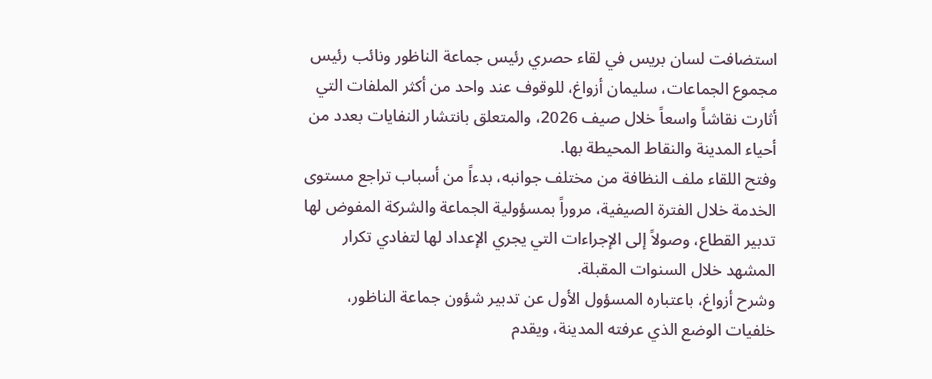استضافت لسان بريس في لقاء حصري رئيس جماعة الناظور ونائب رئيس مجموع الجماعات، سليمان أزواغ، للوقوف عند واحد من أكثر الملفات التي أثارت نقاشاً واسعاً خلال صيف 2026، والمتعلق بانتشار النفايات بعدد من أحياء المدينة والنقاط المحيطة بها.
وفتح اللقاء ملف النظافة من مختلف جوانبه، بدءاً من أسباب تراجع مستوى الخدمة خلال الفترة الصيفية، مروراً بمسؤولية الجماعة والشركة المفوض لها تدبير القطاع، وصولاً إلى الإجراءات التي يجري الإعداد لها لتفادي تكرار المشهد خلال السنوات المقبلة.
وشرح أزواغ، باعتباره المسؤول الأول عن تدبير شؤون جماعة الناظور، خلفيات الوضع الذي عرفته المدينة، ويقدم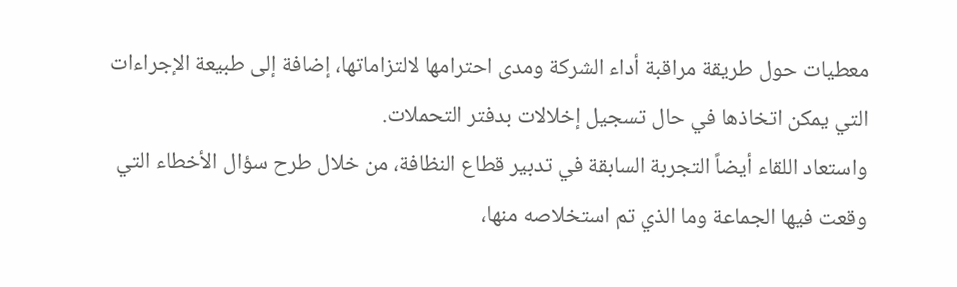معطيات حول طريقة مراقبة أداء الشركة ومدى احترامها لالتزاماتها، إضافة إلى طبيعة الإجراءات التي يمكن اتخاذها في حال تسجيل إخلالات بدفتر التحملات.
واستعاد اللقاء أيضاً التجربة السابقة في تدبير قطاع النظافة، من خلال طرح سؤال الأخطاء التي وقعت فيها الجماعة وما الذي تم استخلاصه منها،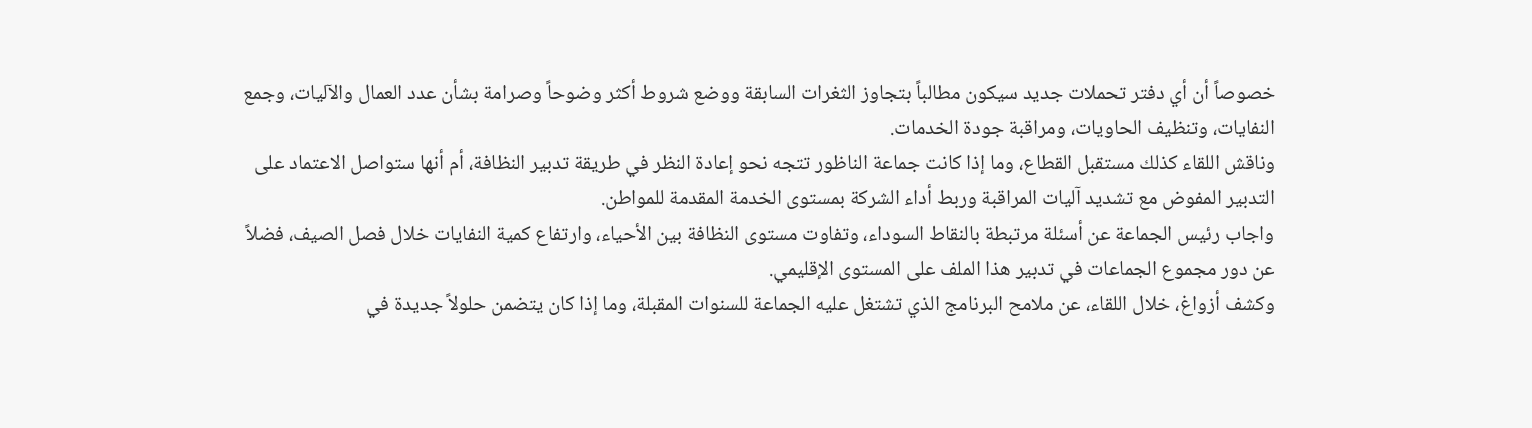خصوصاً أن أي دفتر تحملات جديد سيكون مطالباً بتجاوز الثغرات السابقة ووضع شروط أكثر وضوحاً وصرامة بشأن عدد العمال والآليات، وجمع النفايات، وتنظيف الحاويات، ومراقبة جودة الخدمات.
وناقش اللقاء كذلك مستقبل القطاع، وما إذا كانت جماعة الناظور تتجه نحو إعادة النظر في طريقة تدبير النظافة، أم أنها ستواصل الاعتماد على التدبير المفوض مع تشديد آليات المراقبة وربط أداء الشركة بمستوى الخدمة المقدمة للمواطن.
واجاب رئيس الجماعة عن أسئلة مرتبطة بالنقاط السوداء، وتفاوت مستوى النظافة بين الأحياء، وارتفاع كمية النفايات خلال فصل الصيف، فضلاً عن دور مجموع الجماعات في تدبير هذا الملف على المستوى الإقليمي.
وكشف أزواغ، خلال اللقاء، عن ملامح البرنامج الذي تشتغل عليه الجماعة للسنوات المقبلة، وما إذا كان يتضمن حلولاً جديدة في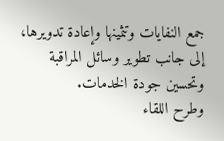جمع النفايات وتثمينها وإعادة تدويرها، إلى جانب تطوير وسائل المراقبة وتحسين جودة الخدمات.
وطرح اللقاء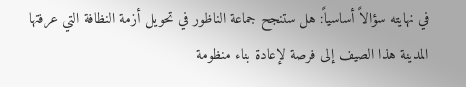في نهايته سؤالاً أساسياً: هل ستنجح جماعة الناظور في تحويل أزمة النظافة التي عرفتها المدينة هذا الصيف إلى فرصة لإعادة بناء منظومة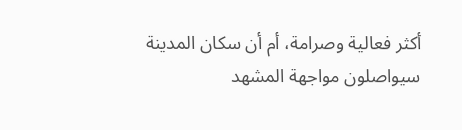أكثر فعالية وصرامة، أم أن سكان المدينة سيواصلون مواجهة المشهد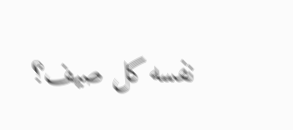نفسه كل صيف؟